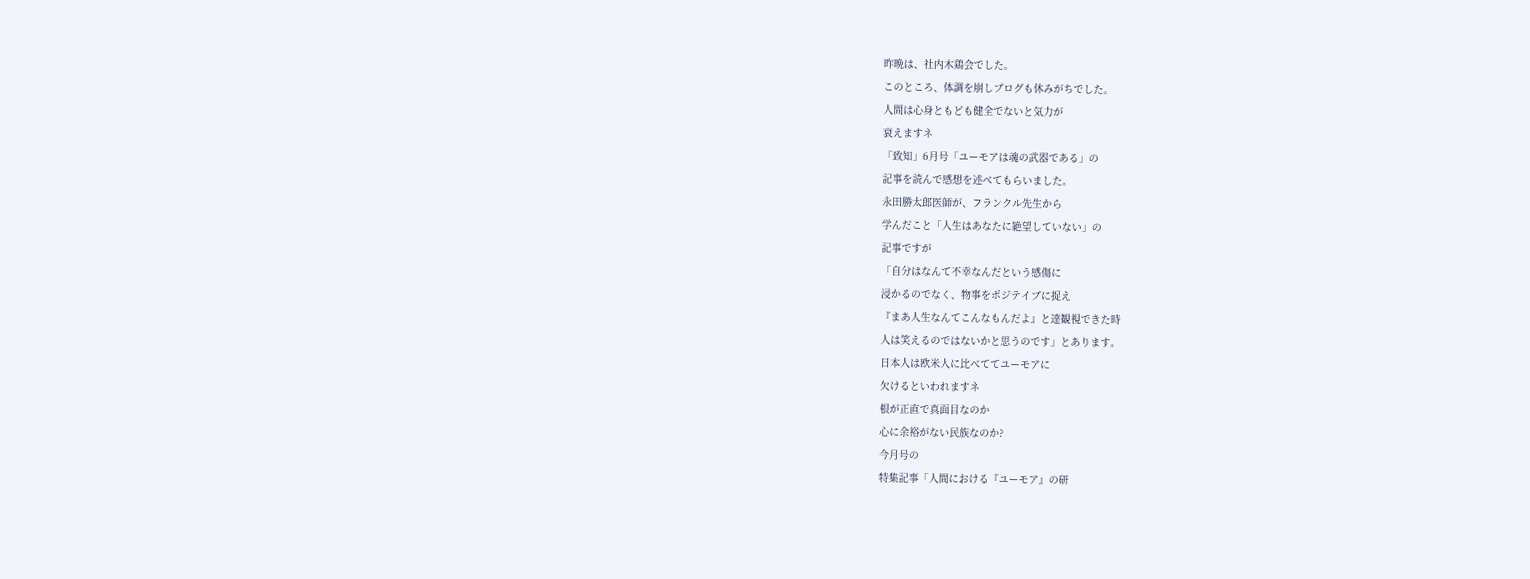昨晩は、社内木鶏会でした。
このところ、体調を崩しブログも休みがちでした。
人間は心身ともども健全でないと気力が
衰えますネ
「致知」6月号「ユーモアは魂の武器である」の
記事を読んで感想を述べてもらいました。
永田勝太郎医師が、フランクル先生から
学んだこと「人生はあなたに絶望していない」の
記事ですが
「自分はなんて不幸なんだという感傷に
浸かるのでなく、物事をポジテイブに捉え
『まあ人生なんてこんなもんだよ』と達観視できた時
人は笑えるのではないかと思うのです」とあります。
日本人は欧米人に比べててユーモアに
欠けるといわれますネ
根が正直で真面目なのか
心に余裕がない民族なのか?
今月号の
特集記事「人間における『ユーモア』の研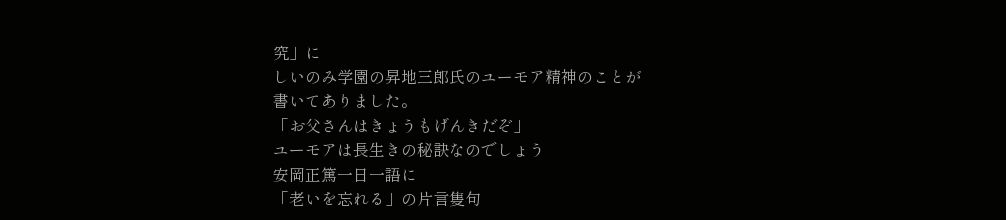究」に
しいのみ学園の昇地三郎氏のユーモア精神のことが
書いてありました。
「お父さんはきょうもげんきだぞ」
ユーモアは長生きの秘訣なのでしょう
安岡正篤一日一語に
「老いを忘れる」の片言隻句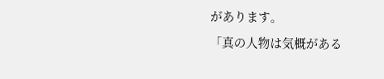があります。
「真の人物は気概がある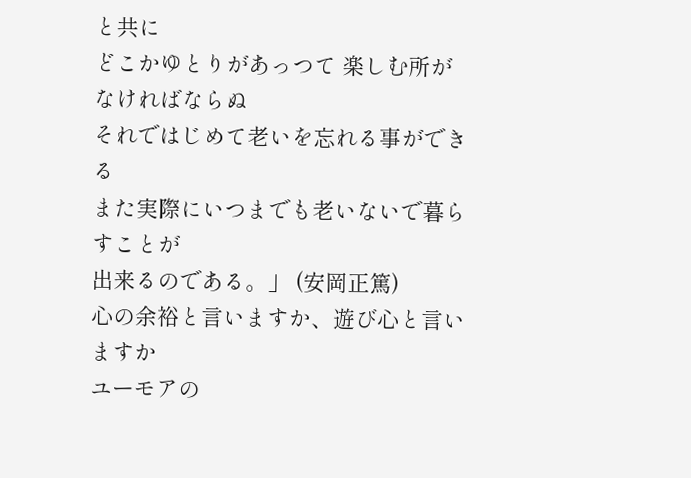と共に
どこかゆとりがあっつて 楽しむ所が
なければならぬ
それではじめて老いを忘れる事ができる
また実際にいつまでも老いないで暮らすことが
出来るのである。」 (安岡正篤)
心の余裕と言いますか、遊び心と言いますか
ユーモアの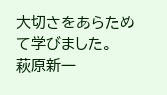大切さをあらためて学びました。
萩原新一